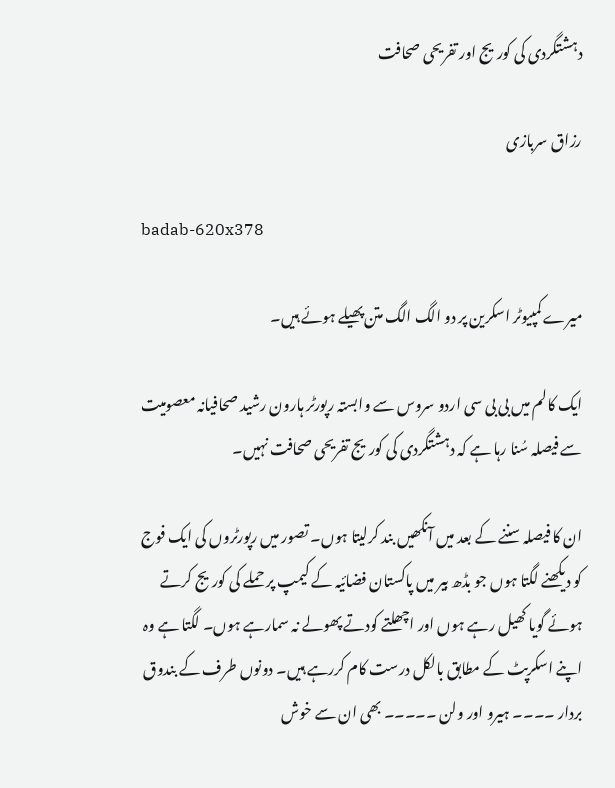دہشتگردی کی کوریج اور تفریحی صحافت

رزاق سربازی

badab-620x378

میرے کمپیوٹر اسکرین پر دو الگ الگ متن پھیلے ہوئے ہیں۔

ایک کالم میں بی بی سی اردو سروس سے وابستہ رپورٹر ہارون رشید صحافیانہ معصومیت سے فیصلہ سُنا رہا ہے کہ دہشتگردی کی کوریج تفریحی صحافت نہیں۔

ان کا فیصلہ سننے کے بعد میں آنکھیں بند کرلیتا ہوں۔ تصور میں رپورٹروں کی ایک فوج کو دیکھنے لگتا ہوں جو بڈھ بیر میں پاکستان فضائیہ کے کیمپ پر حملے کی کوریج کرتے ہوئے گویا کھیل رہے ہوں اور اچھلتے کودتے پھولے نہ سمارہے ہوں۔ لگتا ہے وہ اپنے اسکرپٹ کے مطابق بالکل درست کام کررہے ہیں۔ دونوں طرف کے بندوق بردار ۔۔۔۔ ہیرو اور ولن ۔۔۔۔۔ بھی ان سے خوش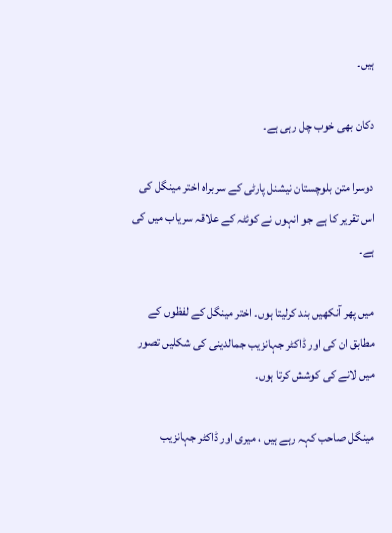ہیں۔

دکان بھی خوب چل رہی ہے۔

دوسرا متن بلوچستان نیشنل پارٹی کے سربراہ اختر مینگل کی اس تقریر کا ہے جو انہوں نے کوئٹہ کے علاقہ سریاب میں کی ہے۔

میں پھر آنکھیں بند کرلیتا ہوں۔ اختر مینگل کے لفظوں کے مطابق ان کی اور ڈاکٹر جہانزیب جمالدینی کی شکلیں تصور میں لانے کی کوشش کرتا ہوں۔

مینگل صاحب کہہ رہے ہیں ، میری اور ڈاکٹر جہانزیب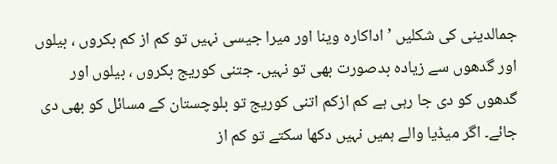جمالدینی کی شکلیں ’اداکارہ وینا اور میرا جیسی نہیں تو کم از کم بکروں ، بیلوں اور گدھوں سے زیادہ بدصورت بھی تو نہیں۔ جتنی کوریج بکروں ، بیلوں اور گدھوں کو دی جا رہی ہے کم ازکم اتنی کوریج تو بلوچستان کے مسائل کو بھی دی جائے۔ اگر میڈیا والے ہمیں نہیں دکھا سکتے تو کم از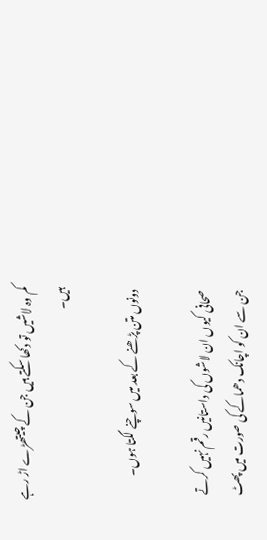کم وہ لاشیں تو دکھا سکتے ہیں جن کے چیتھڑے اڑ رہے ہیں۔

دونوں متن پڑھنے کے بعد میں سوچنے لگتا ہوں۔

صحافی کیوں ان لاشوں کی داستانیں رقم نہیں کرتے جن سے ان کو اچانک دھماکے کی صورت میں پھٹ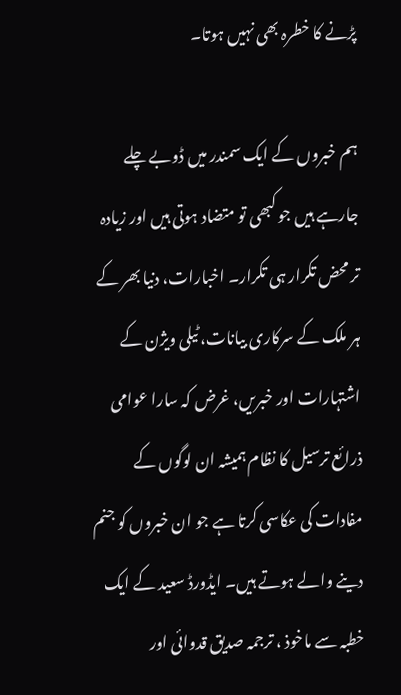پڑنے کا خطرہ بھی نہیں ہوتا۔

ہم خبروں کے ایک سمندر میں ڈوبے چلے جارہے ہیں جو کبھی تو متضاد ہوتی ہیں اور زیادہ تر محض تکرار ہی تکرار۔ اخبارات، دنیا بھر کے ہر ملک کے سرکاری بیانات، ٹیلی ویژن کے اشتہارات اور خبریں، غرض کہ سارا عوامی ذرائع ترسیل کا نظام ہمیشہ ان لوگوں کے مفادات کی عکاسی کرتا ہے جو ان خبروں کو جنم دینے والے ہوتے ہیں۔ ایڈورڈ سعید کے ایک خطبہ سے ماخوذ ، ترجمہ صدیق قدوائی اور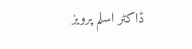ڈاکٹر اسلم پرویز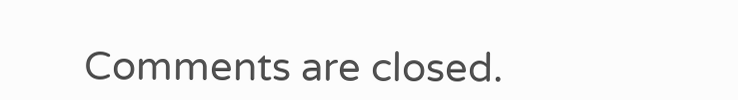Comments are closed.